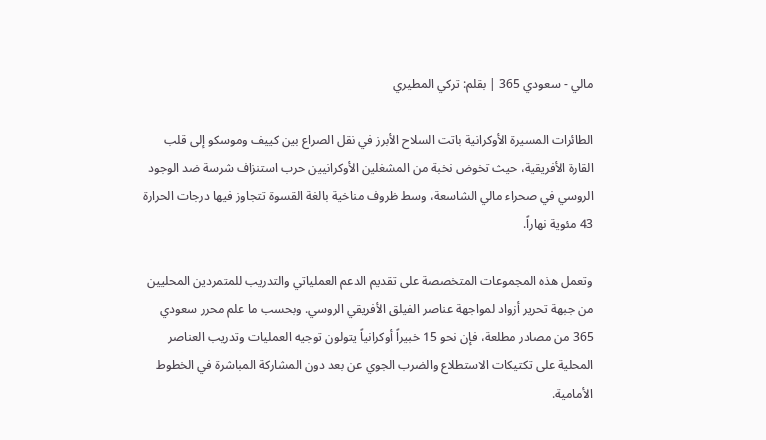مالي - سعودي 365 | بقلم: تركي المطيري

الطائرات المسيرة الأوكرانية باتت السلاح الأبرز في نقل الصراع بين كييف وموسكو إلى قلب القارة الأفريقية، حيث تخوض نخبة من المشغلين الأوكرانيين حرب استنزاف شرسة ضد الوجود الروسي في صحراء مالي الشاسعة، وسط ظروف مناخية بالغة القسوة تتجاوز فيها درجات الحرارة 43 مئوية نهاراً.

وتعمل هذه المجموعات المتخصصة على تقديم الدعم العملياتي والتدريب للمتمردين المحليين من جبهة تحرير أزواد لمواجهة عناصر الفيلق الأفريقي الروسي. وبحسب ما علم محرر سعودي 365 من مصادر مطلعة، فإن نحو 15 خبيراً أوكرانياً يتولون توجيه العمليات وتدريب العناصر المحلية على تكتيكات الاستطلاع والضرب الجوي عن بعد دون المشاركة المباشرة في الخطوط الأمامية.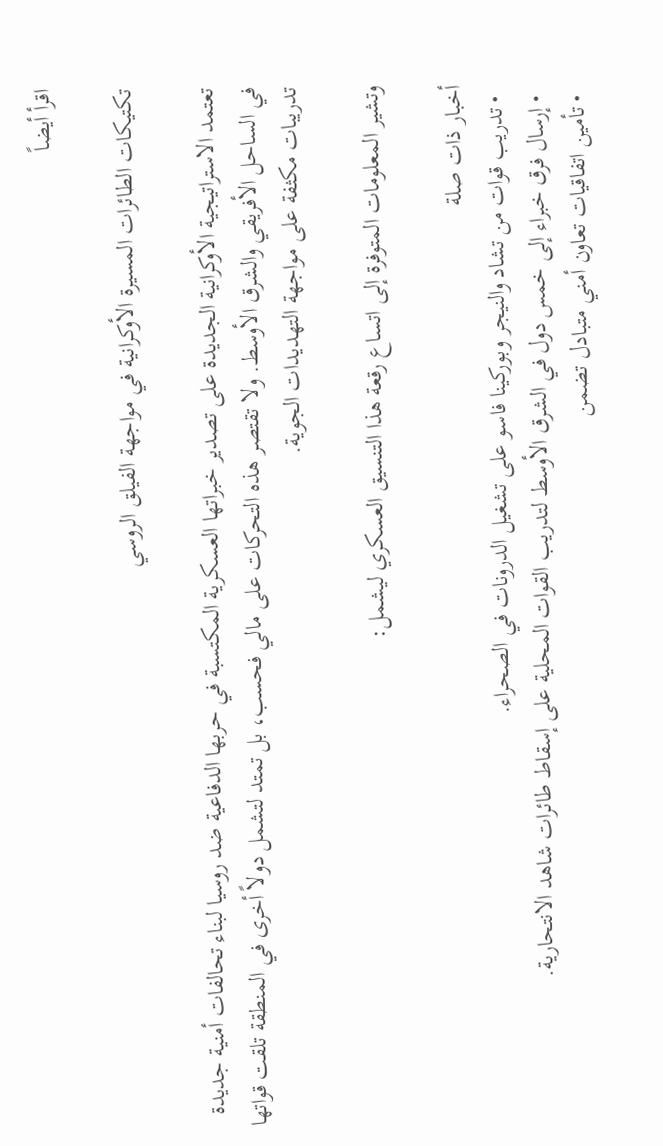اقرأ أيضاً

تكتيكات الطائرات المسيرة الأوكرانية في مواجهة الفيلق الروسي

تعتمد الاستراتيجية الأوكرانية الجديدة على تصدير خبراتها العسكرية المكتسبة في حربها الدفاعية ضد روسيا لبناء تحالفات أمنية جديدة في الساحل الأفريقي والشرق الأوسط. ولا تقتصر هذه التحركات على مالي فحسب، بل تمتد لتشمل دولاً أخرى في المنطقة تلقت قواتها تدريبات مكثفة على مواجهة التهديدات الجوية.

وتشير المعلومات المتوفرة إلى اتساع رقعة هذا التنسيق العسكري ليشمل:

أخبار ذات صلة
  • تدريب قوات من تشاد والنيجر وبوركينا فاسو على تشغيل الدرونات في الصحراء.
  • إرسال فرق خبراء إلى خمس دول في الشرق الأوسط لتدريب القوات المحلية على إسقاط طائرات شاهد الانتحارية.
  • تأمين اتفاقيات تعاون أمني متبادل تضمن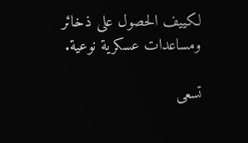لكييف الحصول على ذخائر ومساعدات عسكرية نوعية.

تسعى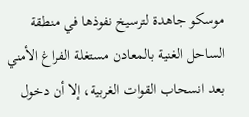موسكو جاهدة لترسيخ نفوذها في منطقة الساحل الغنية بالمعادن مستغلة الفراغ الأمني بعد انسحاب القوات الغربية، إلا أن دخول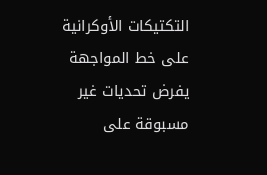التكتيكات الأوكرانية على خط المواجهة يفرض تحديات غير مسبوقة على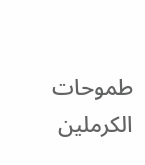طموحات الكرملين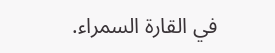في القارة السمراء.